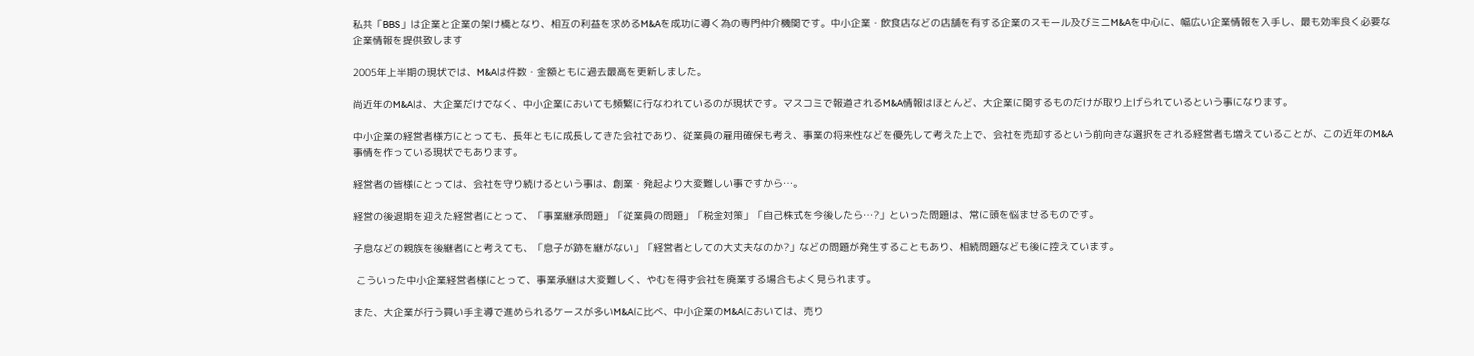私共「BBS」は企業と企業の架け橋となり、相互の利益を求めるM&Aを成功に導く為の専門仲介機関です。中小企業・飲食店などの店舗を有する企業のスモール及びミニM&Aを中心に、幅広い企業情報を入手し、最も効率良く必要な企業情報を提供致します

2005年上半期の現状では、M&Aは件数・金額ともに過去最高を更新しました。

尚近年のM&Aは、大企業だけでなく、中小企業においても頻繁に行なわれているのが現状です。マスコミで報道されるM&A情報はほとんど、大企業に関するものだけが取り上げられているという事になります。

中小企業の経営者様方にとっても、長年ともに成長してきた会社であり、従業員の雇用確保も考え、事業の将来性などを優先して考えた上で、会社を売却するという前向きな選択をされる経営者も増えていることが、この近年のM&A事情を作っている現状でもあります。

経営者の皆様にとっては、会社を守り続けるという事は、創業・発起より大変難しい事ですから…。

経営の後退期を迎えた経営者にとって、「事業継承問題」「従業員の問題」「税金対策」「自己株式を今後したら…?」といった問題は、常に頭を悩ませるものです。

子息などの親族を後継者にと考えても、「息子が跡を継がない」「経営者としての大丈夫なのか?」などの問題が発生することもあり、相続問題なども後に控えています。

 こういった中小企業経営者様にとって、事業承継は大変難しく、やむを得ず会社を廃業する場合もよく見られます。

また、大企業が行う買い手主導で進められるケースが多いM&Aに比べ、中小企業のM&Aにおいては、売り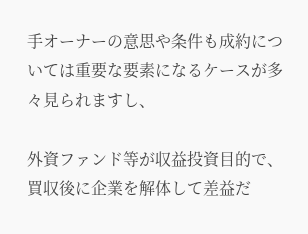手オーナーの意思や条件も成約については重要な要素になるケースが多々見られますし、

外資ファンド等が収益投資目的で、買収後に企業を解体して差益だ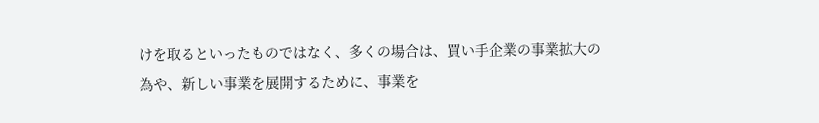けを取るといったものではなく、多くの場合は、買い手企業の事業拡大の為や、新しい事業を展開するために、事業を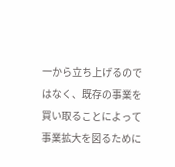一から立ち上げるのではなく、既存の事業を買い取ることによって事業拡大を図るために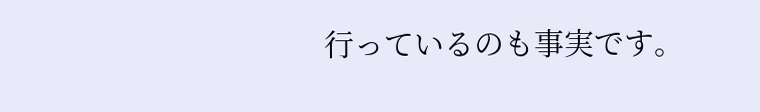行っているのも事実です。